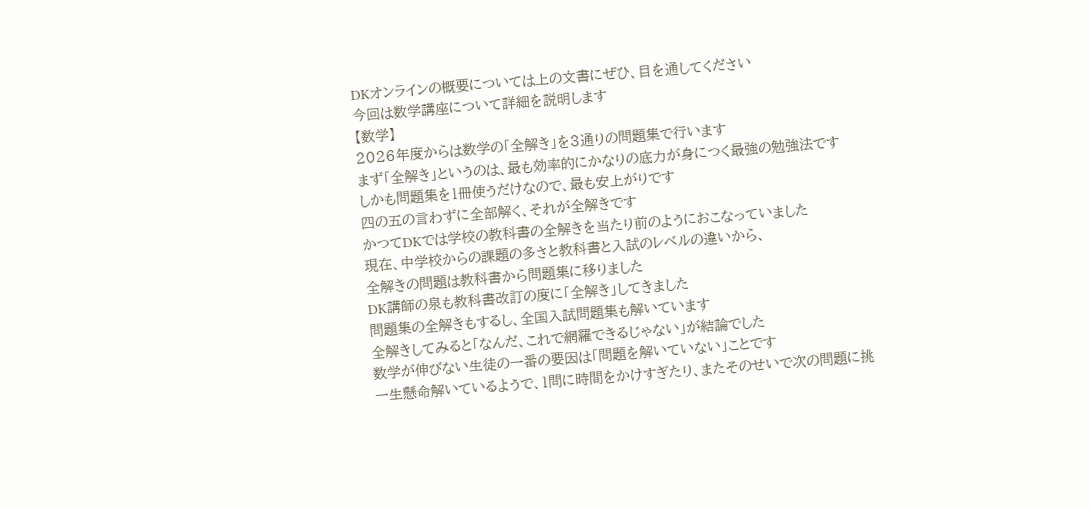DKオンラインの概要については上の文書にぜひ、目を通してください
今回は数学講座について詳細を説明します
【数学】
2026年度からは数学の「全解き」を3通りの問題集で行います
まず「全解き」というのは、最も効率的にかなりの底力が身につく最強の勉強法です
しかも問題集を1冊使うだけなので、最も安上がりです
四の五の言わずに全部解く、それが全解きです
かつてDKでは学校の教科書の全解きを当たり前のようにおこなっていました
現在、中学校からの課題の多さと教科書と入試のレベルの違いから、
全解きの問題は教科書から問題集に移りました
DK講師の泉も教科書改訂の度に「全解き」してきました
問題集の全解きもするし、全国入試問題集も解いています
全解きしてみると「なんだ、これで網羅できるじゃない」が結論でした
数学が伸びない生徒の一番の要因は「問題を解いていない」ことです
一生懸命解いているようで、1問に時間をかけすぎたり、またそのせいで次の問題に挑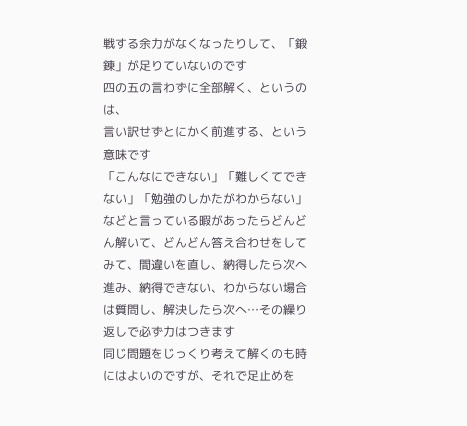戦する余力がなくなったりして、「鍛錬」が足りていないのです
四の五の言わずに全部解く、というのは、
言い訳せずとにかく前進する、という意味です
「こんなにできない」「難しくてできない」「勉強のしかたがわからない」などと言っている暇があったらどんどん解いて、どんどん答え合わせをしてみて、間違いを直し、納得したら次へ進み、納得できない、わからない場合は質問し、解決したら次へ…その繰り返しで必ず力はつきます
同じ問題をじっくり考えて解くのも時にはよいのですが、それで足止めを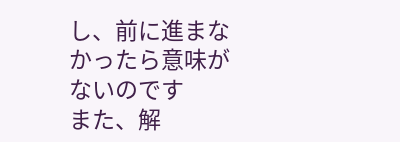し、前に進まなかったら意味がないのです
また、解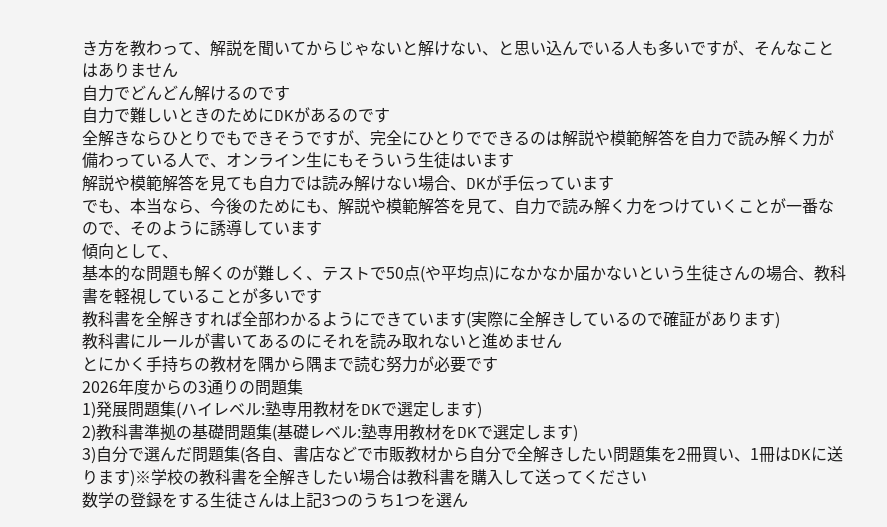き方を教わって、解説を聞いてからじゃないと解けない、と思い込んでいる人も多いですが、そんなことはありません
自力でどんどん解けるのです
自力で難しいときのためにDKがあるのです
全解きならひとりでもできそうですが、完全にひとりでできるのは解説や模範解答を自力で読み解く力が備わっている人で、オンライン生にもそういう生徒はいます
解説や模範解答を見ても自力では読み解けない場合、DKが手伝っています
でも、本当なら、今後のためにも、解説や模範解答を見て、自力で読み解く力をつけていくことが一番なので、そのように誘導しています
傾向として、
基本的な問題も解くのが難しく、テストで50点(や平均点)になかなか届かないという生徒さんの場合、教科書を軽視していることが多いです
教科書を全解きすれば全部わかるようにできています(実際に全解きしているので確証があります)
教科書にルールが書いてあるのにそれを読み取れないと進めません
とにかく手持ちの教材を隅から隅まで読む努力が必要です
2026年度からの3通りの問題集
1)発展問題集(ハイレベル:塾専用教材をDKで選定します)
2)教科書準拠の基礎問題集(基礎レベル:塾専用教材をDKで選定します)
3)自分で選んだ問題集(各自、書店などで市販教材から自分で全解きしたい問題集を2冊買い、1冊はDKに送ります)※学校の教科書を全解きしたい場合は教科書を購入して送ってください
数学の登録をする生徒さんは上記3つのうち1つを選ん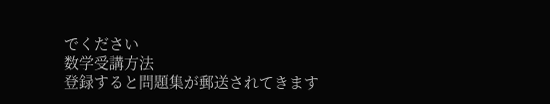でください
数学受講方法
登録すると問題集が郵送されてきます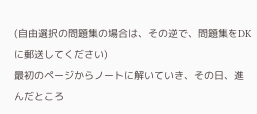(自由選択の問題集の場合は、その逆で、問題集をDKに郵送してください)
最初のページからノートに解いていき、その日、進んだところ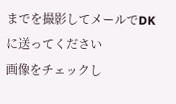までを撮影してメールでDKに送ってください
画像をチェックし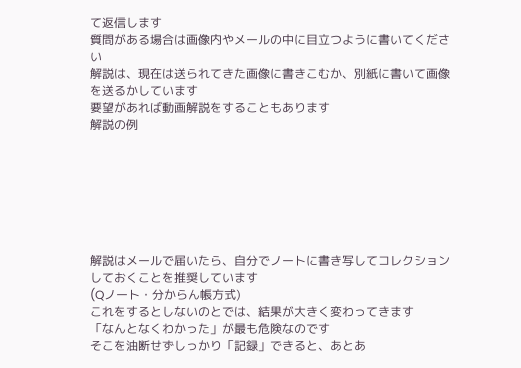て返信します
質問がある場合は画像内やメールの中に目立つように書いてください
解説は、現在は送られてきた画像に書きこむか、別紙に書いて画像を送るかしています
要望があれば動画解説をすることもあります
解説の例







解説はメールで届いたら、自分でノートに書き写してコレクションしておくことを推奨しています
(Qノート・分からん帳方式)
これをするとしないのとでは、結果が大きく変わってきます
「なんとなくわかった」が最も危険なのです
そこを油断せずしっかり「記録」できると、あとあ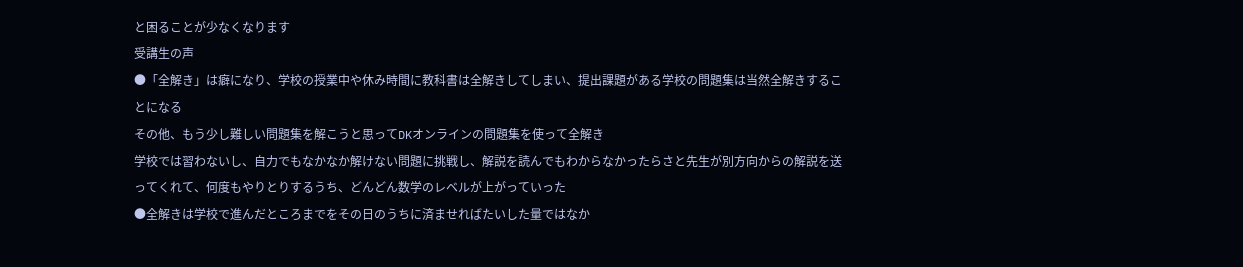と困ることが少なくなります
受講生の声
●「全解き」は癖になり、学校の授業中や休み時間に教科書は全解きしてしまい、提出課題がある学校の問題集は当然全解きすることになる
その他、もう少し難しい問題集を解こうと思ってDKオンラインの問題集を使って全解き
学校では習わないし、自力でもなかなか解けない問題に挑戦し、解説を読んでもわからなかったらさと先生が別方向からの解説を送ってくれて、何度もやりとりするうち、どんどん数学のレベルが上がっていった
●全解きは学校で進んだところまでをその日のうちに済ませればたいした量ではなか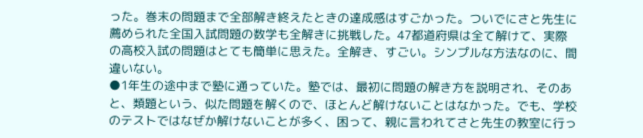った。巻末の問題まで全部解き終えたときの達成感はすごかった。ついでにさと先生に薦められた全国入試問題の数学も全解きに挑戦した。47都道府県は全て解けて、実際の高校入試の問題はとても簡単に思えた。全解き、すごい。シンプルな方法なのに、間違いない。
●1年生の途中まで塾に通っていた。塾では、最初に問題の解き方を説明され、そのあと、類題という、似た問題を解くので、ほとんど解けないことはなかった。でも、学校のテストではなぜか解けないことが多く、困って、親に言われてさと先生の教室に行っ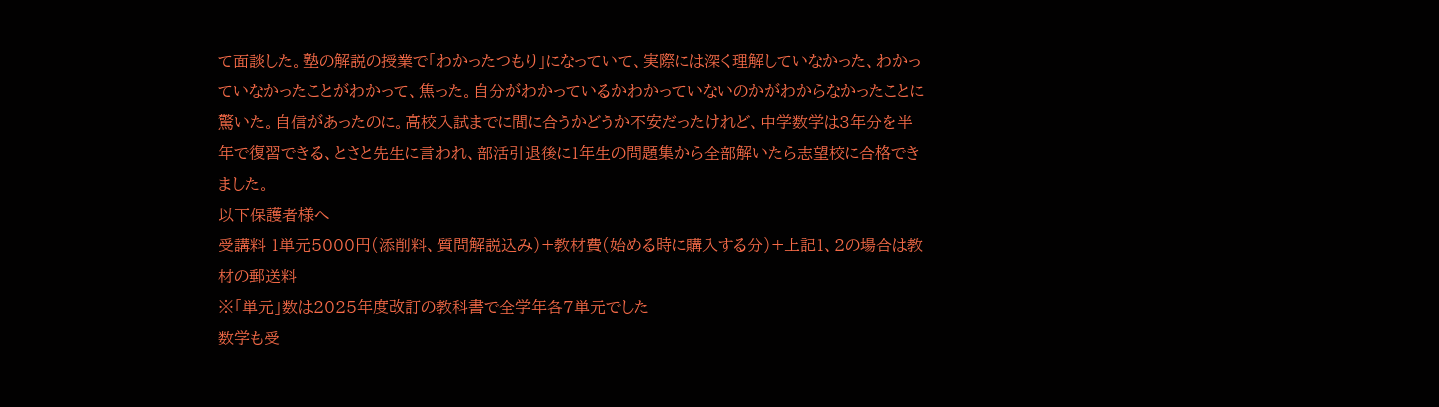て面談した。塾の解説の授業で「わかったつもり」になっていて、実際には深く理解していなかった、わかっていなかったことがわかって、焦った。自分がわかっているかわかっていないのかがわからなかったことに驚いた。自信があったのに。高校入試までに間に合うかどうか不安だったけれど、中学数学は3年分を半年で復習できる、とさと先生に言われ、部活引退後に1年生の問題集から全部解いたら志望校に合格できました。
以下保護者様へ
受講料 1単元5000円(添削料、質問解説込み)+教材費(始める時に購入する分)+上記1、2の場合は教材の郵送料
※「単元」数は2025年度改訂の教科書で全学年各7単元でした
数学も受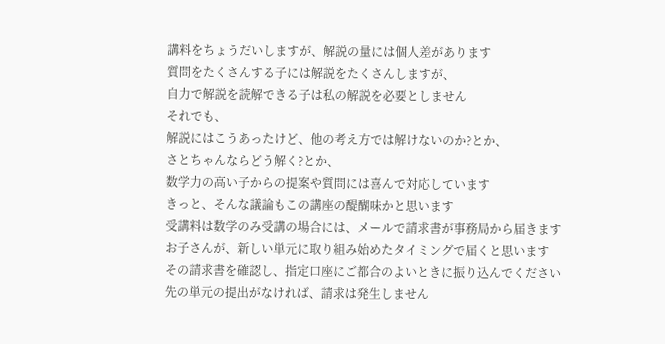講料をちょうだいしますが、解説の量には個人差があります
質問をたくさんする子には解説をたくさんしますが、
自力で解説を読解できる子は私の解説を必要としません
それでも、
解説にはこうあったけど、他の考え方では解けないのか?とか、
さとちゃんならどう解く?とか、
数学力の高い子からの提案や質問には喜んで対応しています
きっと、そんな議論もこの講座の醍醐味かと思います
受講料は数学のみ受講の場合には、メールで請求書が事務局から届きます
お子さんが、新しい単元に取り組み始めたタイミングで届くと思います
その請求書を確認し、指定口座にご都合のよいときに振り込んでください
先の単元の提出がなければ、請求は発生しません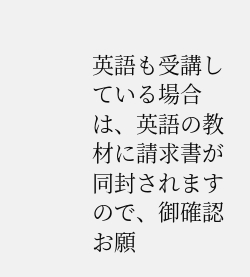英語も受講している場合は、英語の教材に請求書が同封されますので、御確認お願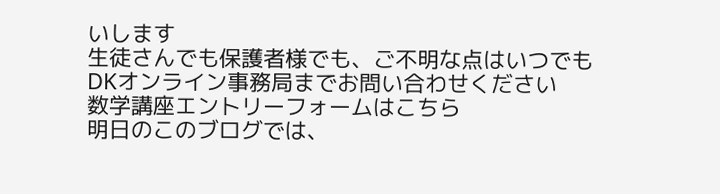いします
生徒さんでも保護者様でも、ご不明な点はいつでもDKオンライン事務局までお問い合わせください
数学講座エントリーフォームはこちら
明日のこのブログでは、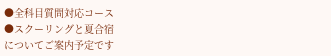●全科目質問対応コース
●スクーリングと夏合宿
についてご案内予定です